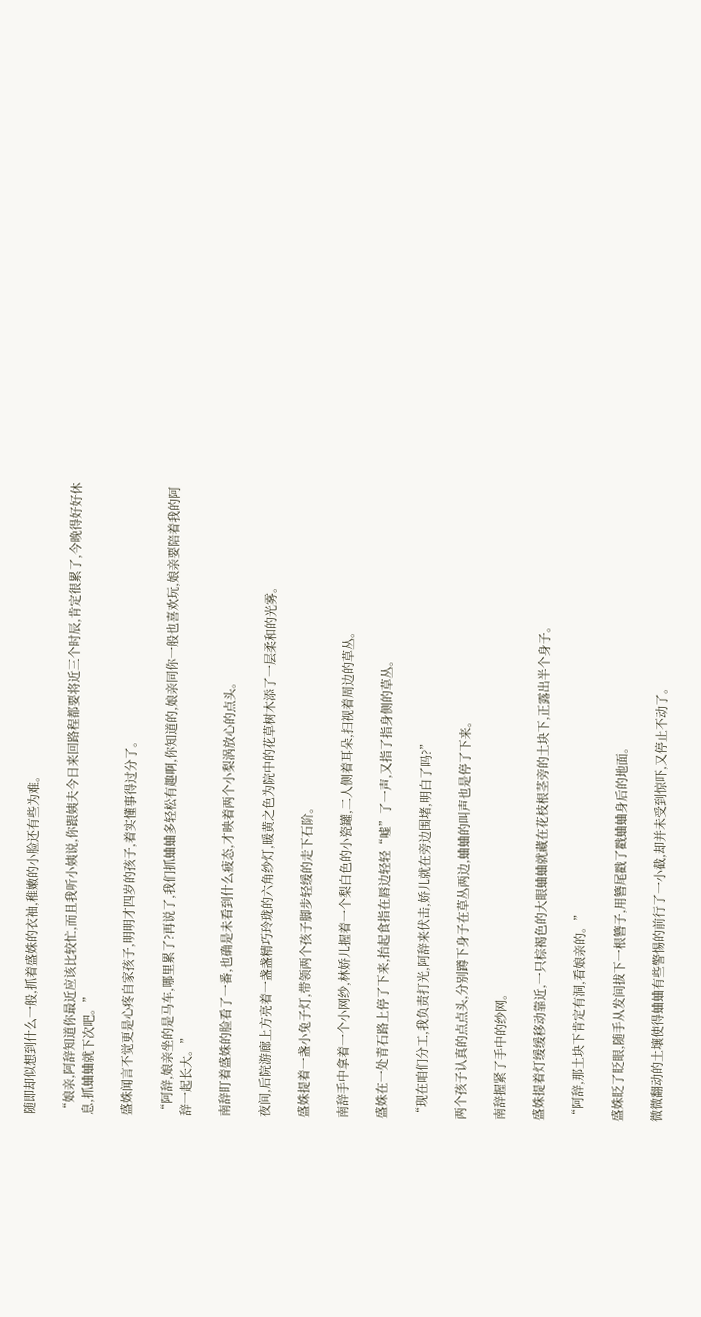随即却似想到什么一般,抓着盛姝的衣袖,稚嫩的小脸还有些为难。

“娘亲,阿辞知道你最近应该比较忙,而且我听小姨说,你跟姨夫今日来回路程都要将近三个时辰,肯定很累了,今晚得好好休息,抓蛐蛐就下次吧。”

盛姝闻言不觉更是心疼自家孩子,明明才四岁的孩子,着实懂事得过分了。

“阿辞,娘亲坐的是马车,哪里累了?再说了,我们抓蛐蛐多轻松有趣啊,你知道的,娘亲同你一般也喜欢玩,娘亲要陪着我的阿辞一起长大。”

南辞盯着盛姝的脸看了一番,也确是未看到什么疲态,才映着两个小梨涡放心的点头。

夜间,后院游廊上方亮着一盏盏精巧玲珑的六角纱灯,暖黄之色为院中的花草树木添了一层柔和的光雾。

盛姝提着一盏小兔子灯,带领两个孩子脚步轻缓的走下石阶。

南辞手中拿着一个小网纱,林娇儿握着一个梨白色的小瓷罐,二人侧着耳朵,扫视着周边的草丛。

盛姝在一处青石路上停了下来,抬起食指在唇边轻轻“嘘”了一声,又指了指身侧的草丛。

“现在咱们分工,我负责打光,阿辞来伏击,娇儿就在旁边围堵,明白了吗?”

两个孩子认真的点点头,分别蹲下身子在草丛两边,蛐蛐的叫声也是停了下来。

南辞握紧了手中的纱网。

盛姝提着灯缓缓移动靠近,一只棕褐色的大眼蛐蛐就藏在花枝根茎旁的土块下,正露出半个身子。

“阿辞,那土块下肯定有洞,看娘亲的。”

盛姝眨了眨眼,随手从发间拔下一根簪子,用簪尾戳了戳蛐蛐身后的地面。

微微翻动的土壤使得蛐蛐有些警惕的前行了一小截,却并未受到惊吓,又停止不动了。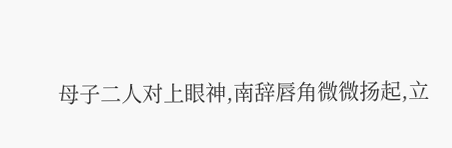母子二人对上眼神,南辞唇角微微扬起,立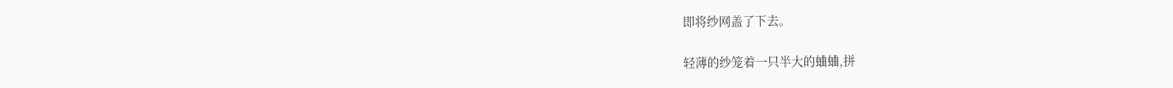即将纱网盖了下去。

轻薄的纱笼着一只半大的蛐蛐,拼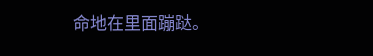命地在里面蹦跶。